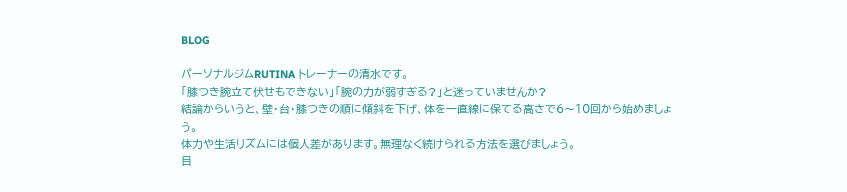BLOG

パーソナルジムRUTINA トレーナーの清水です。
「膝つき腕立て伏せもできない」「腕の力が弱すぎる?」と迷っていませんか?
結論からいうと、壁・台・膝つきの順に傾斜を下げ、体を一直線に保てる高さで6〜10回から始めましょう。
体力や生活リズムには個人差があります。無理なく続けられる方法を選びましょう。
目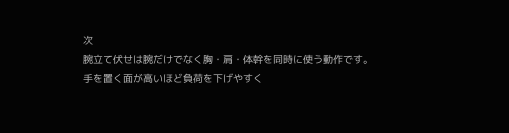次
腕立て伏せは腕だけでなく胸・肩・体幹を同時に使う動作です。
手を置く面が高いほど負荷を下げやすく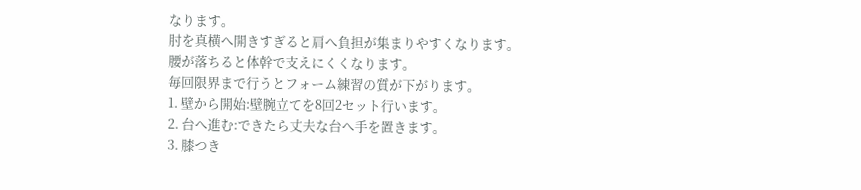なります。
肘を真横へ開きすぎると肩へ負担が集まりやすくなります。
腰が落ちると体幹で支えにくくなります。
毎回限界まで行うとフォーム練習の質が下がります。
1. 壁から開始:壁腕立てを8回2セット行います。
2. 台へ進む:できたら丈夫な台へ手を置きます。
3. 膝つき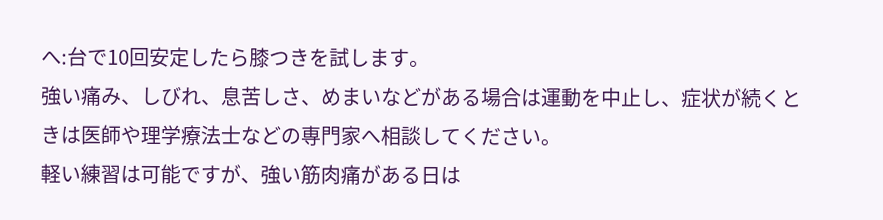へ:台で10回安定したら膝つきを試します。
強い痛み、しびれ、息苦しさ、めまいなどがある場合は運動を中止し、症状が続くときは医師や理学療法士などの専門家へ相談してください。
軽い練習は可能ですが、強い筋肉痛がある日は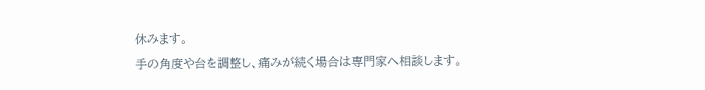休みます。
手の角度や台を調整し、痛みが続く場合は専門家へ相談します。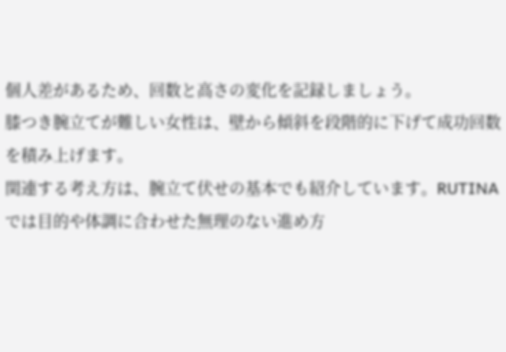個人差があるため、回数と高さの変化を記録しましょう。
膝つき腕立てが難しい女性は、壁から傾斜を段階的に下げて成功回数を積み上げます。
関連する考え方は、腕立て伏せの基本でも紹介しています。RUTINAでは目的や体調に合わせた無理のない進め方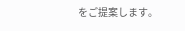をご提案します。